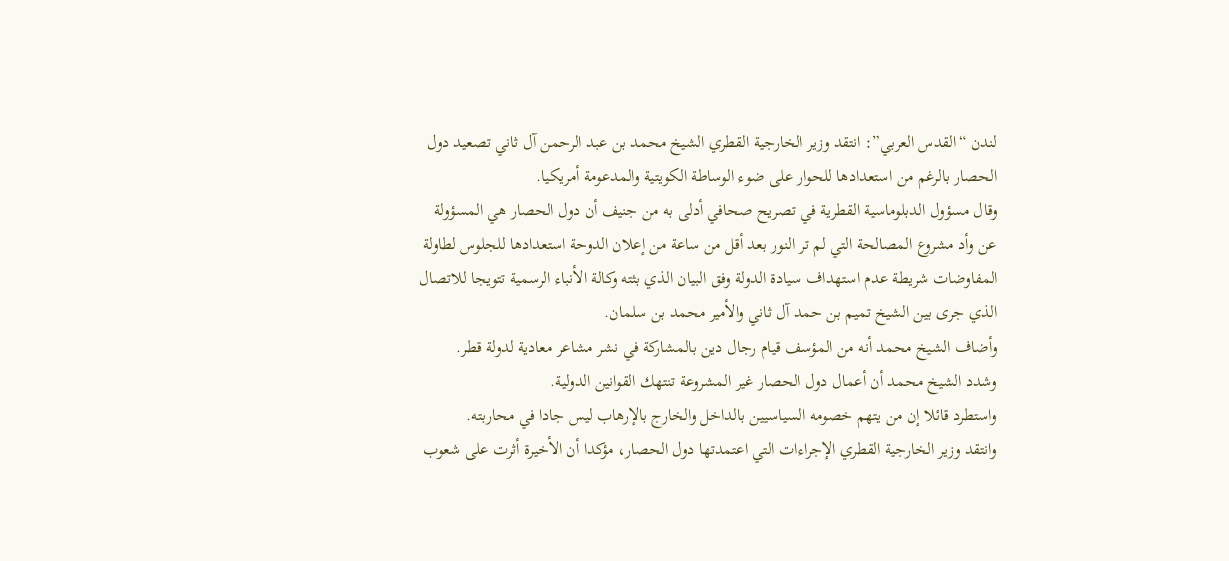لندن “القدس العربي”: انتقد وزير الخارجية القطري الشيخ محمد بن عبد الرحمن آل ثاني تصعيد دول الحصار بالرغم من استعدادها للحوار على ضوء الوساطة الكويتية والمدعومة أمريكيا.
وقال مسؤول الدبلوماسية القطرية في تصريح صحافي أدلى به من جنيف أن دول الحصار هي المسؤولة عن وأد مشروع المصالحة التي لم تر النور بعد أقل من ساعة من إعلان الدوحة استعدادها للجلوس لطاولة المفاوضات شريطة عدم استهداف سيادة الدولة وفق البيان الذي بثته وكالة الأنباء الرسمية تتويجا للاتصال الذي جرى بين الشيخ تميم بن حمد آل ثاني والأمير محمد بن سلمان.
وأضاف الشيخ محمد أنه من المؤسف قيام رجال دين بالمشاركة في نشر مشاعر معادية لدولة قطر.
وشدد الشيخ محمد أن أعمال دول الحصار غير المشروعة تنتهك القوانين الدولية.
واستطرد قائلا إن من يتهم خصومه السياسيين بالداخل والخارج بالإرهاب ليس جادا في محاربته.
وانتقد وزير الخارجية القطري الإجراءات التي اعتمدتها دول الحصار، مؤكدا أن الأخيرة أثرت على شعوب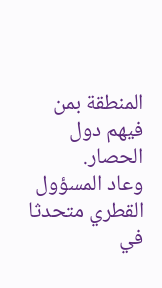المنطقة بمن فيهم دول الحصار.
وعاد المسؤول القطري متحدثا في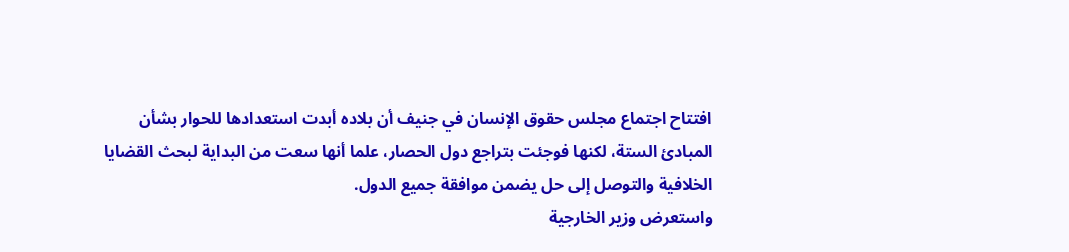افتتاح اجتماع مجلس حقوق الإنسان في جنيف أن بلاده أبدت استعدادها للحوار بشأن المبادئ الستة، لكنها فوجئت بتراجع دول الحصار، علما أنها سعت من البداية لبحث القضايا الخلافية والتوصل إلى حل يضمن موافقة جميع الدول.
واستعرض وزير الخارجية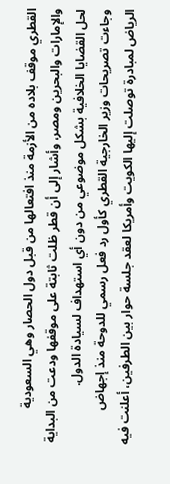القطري موقف بلاده من الأزمة منذ افتعالها من قبل دول الحصار وهي السعودية والإمارات والبحرين ومصر، وأشار إلى أن قطر ظلت ثابتة على موقفها ودعت من البداية لحل القضايا الخلافية بشكل موضوعي من دون أي استهداف لسيادة الدول.
وجاءت تصريحات وزير الخارجية القطري كأول رد فعل رسمي للدوحة منذ إجهاض الرياض لمبادرة توصلت إليها الكويت وأمريكا لعقد جلسة حوار بين الطرفين، أعلنت فيه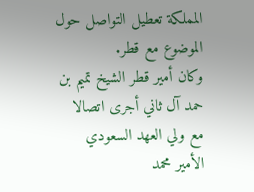المملكة تعطيل التواصل حول الموضوع مع قطر.
وكان أمير قطر الشيخ تميم بن حمد آل ثاني أجرى اتصالا مع ولي العهد السعودي الأمير محمد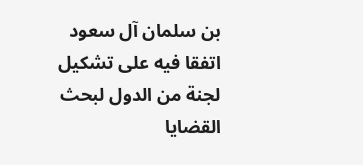بن سلمان آل سعود اتفقا فيه على تشكيل لجنة من الدول لبحث القضايا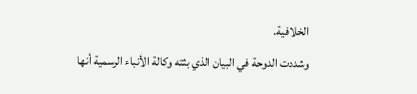الخلافية.
وشددت الدوحة في البيان الذي بثته وكالة الأنباء الرسمية أنها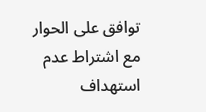توافق على الحوار مع اشتراط عدم استهداف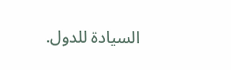السيادة للدول.